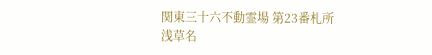関東三十六不動霊場 第23番札所
浅草名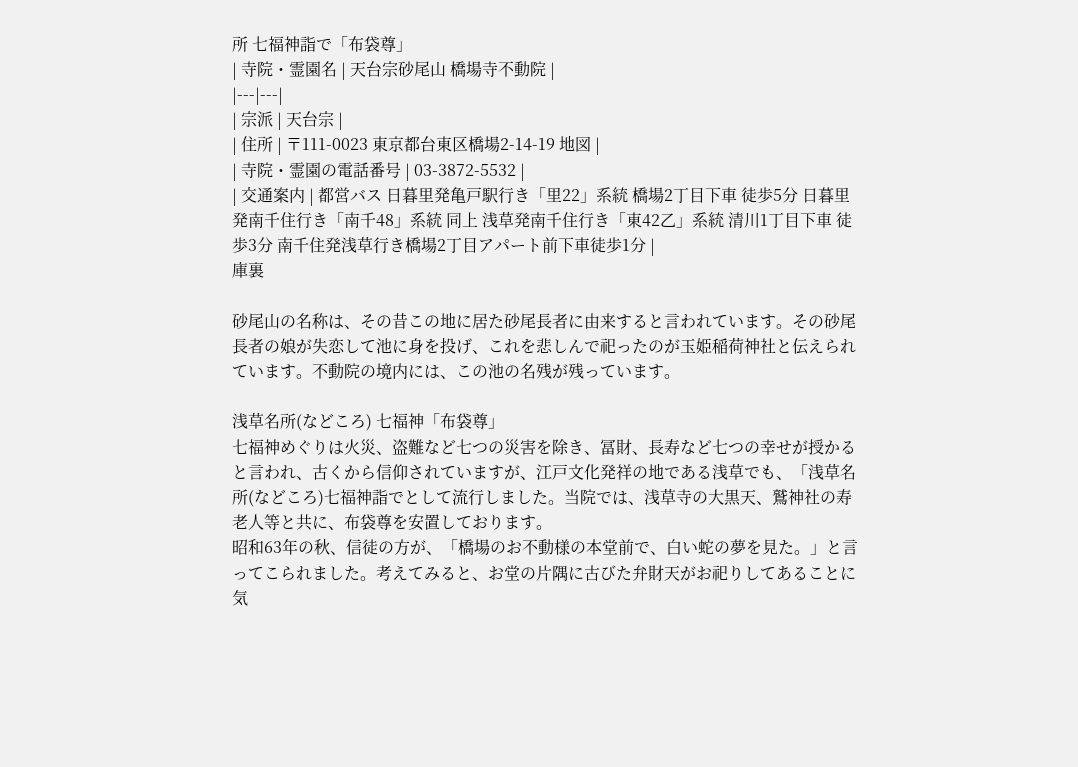所 七福神詣で「布袋尊」
| 寺院・霊園名 | 天台宗砂尾山 橋場寺不動院 |
|---|---|
| 宗派 | 天台宗 |
| 住所 | 〒111-0023 東京都台東区橋場2-14-19 地図 |
| 寺院・霊園の電話番号 | 03-3872-5532 |
| 交通案内 | 都営バス 日暮里発亀戸駅行き「里22」系統 橋場2丁目下車 徒歩5分 日暮里発南千住行き「南千48」系統 同上 浅草発南千住行き「東42乙」系統 清川1丁目下車 徒歩3分 南千住発浅草行き橋場2丁目アパート前下車徒歩1分 |
庫裏

砂尾山の名称は、その昔この地に居た砂尾長者に由来すると言われています。その砂尾長者の娘が失恋して池に身を投げ、これを悲しんで祀ったのが玉姫稲荷神社と伝えられています。不動院の境内には、この池の名残が残っています。

浅草名所(などころ) 七福神「布袋尊」
七福神めぐりは火災、盗難など七つの災害を除き、冨財、長寿など七つの幸せが授かると言われ、古くから信仰されていますが、江戸文化発祥の地である浅草でも、「浅草名所(などころ)七福神詣でとして流行しました。当院では、浅草寺の大黒天、鷲神社の寿老人等と共に、布袋尊を安置しております。
昭和63年の秋、信徒の方が、「橋場のお不動様の本堂前で、白い蛇の夢を見た。」と言ってこられました。考えてみると、お堂の片隅に古びた弁財天がお祀りしてあることに気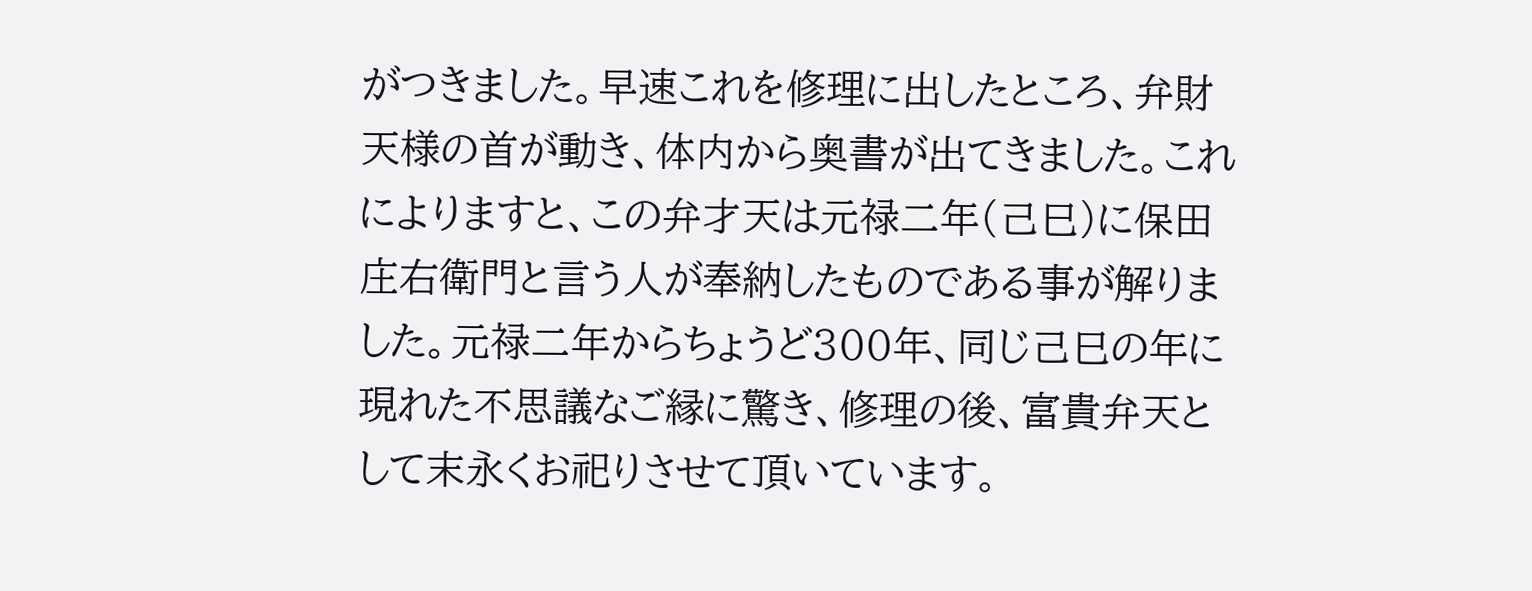がつきました。早速これを修理に出したところ、弁財天様の首が動き、体内から奥書が出てきました。これによりますと、この弁才天は元禄二年(己巳)に保田庄右衛門と言う人が奉納したものである事が解りました。元禄二年からちょうど300年、同じ己巳の年に現れた不思議なご縁に驚き、修理の後、富貴弁天として末永くお祀りさせて頂いています。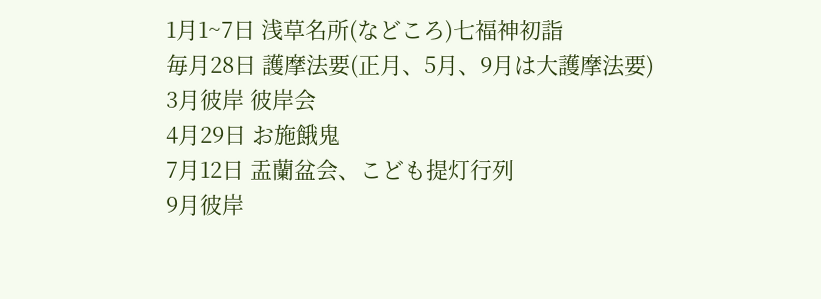1月1~7日 浅草名所(などころ)七福神初詣
毎月28日 護摩法要(正月、5月、9月は大護摩法要)
3月彼岸 彼岸会
4月29日 お施餓鬼
7月12日 盂蘭盆会、こども提灯行列
9月彼岸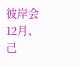彼岸会
12月、己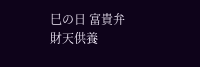巳の日 富貴弁財天供養